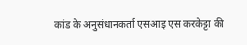कांड के अनुसंधानकर्ता एसआइ एस करकेट्टा की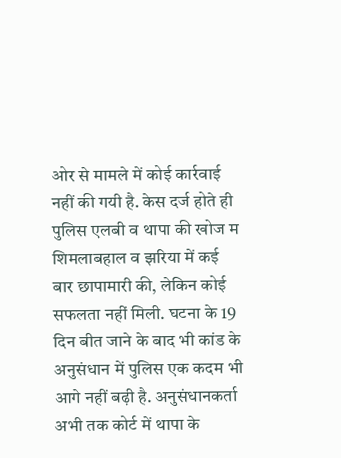ओर से मामले में कोई कार्रवाई नहीं की गयी है. केस दर्ज होते ही पुलिस एलबी व थापा की खोज म शिमलाबहाल व झरिया में कई बार छापामारी की, लेकिन कोई सफलता नहीं मिली. घटना के 19 दिन बीत जाने के बाद भी कांड के अनुसंधान में पुलिस एक कदम भी आगे नहीं बढ़ी है. अनुसंधानकर्ता अभी तक कोर्ट में थापा के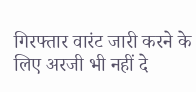गिरफ्तार वारंट जारी करने के लिए अरजी भी नहीं दे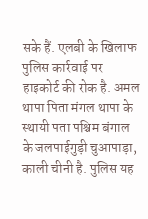सके हैं. एलबी के खिलाफ पुलिस कार्रवाई पर हाइकोर्ट की रोक है. अमल थापा पिता मंगल थापा के स्थायी पता पश्चिम बंगाल के जलपाईगुड़ी चुआपाड़ा, काली चीनी है. पुलिस यह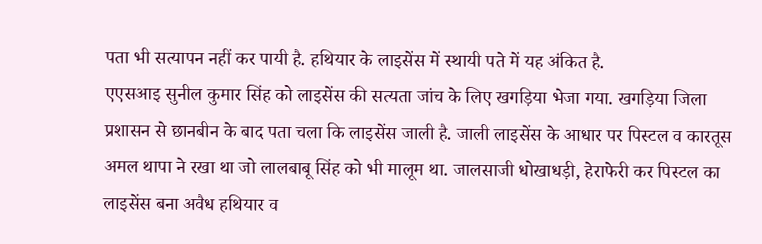पता भी सत्यापन नहीं कर पायी है. हथियार के लाइसेंस में स्थायी पते में यह अंकित है.
एएसआइ सुनील कुमार सिंह को लाइसेंस की सत्यता जांच के लिए खगड़िया भेजा गया. खगड़िया जिला प्रशासन से छानबीन के बाद पता चला कि लाइसेंस जाली है. जाली लाइसेंस के आधार पर पिस्टल व कारतूस अमल थापा ने रखा था जो लालबाबू सिंह को भी मालूम था. जालसाजी धोखाधड़ी, हेराफेरी कर पिस्टल का लाइसेंस बना अवैध हथियार व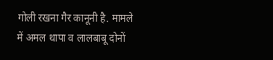गोली रखना गैर कानूनी है. मामले में अमल थापा व लालबाबू दोनों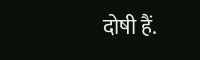दोषी हैं.